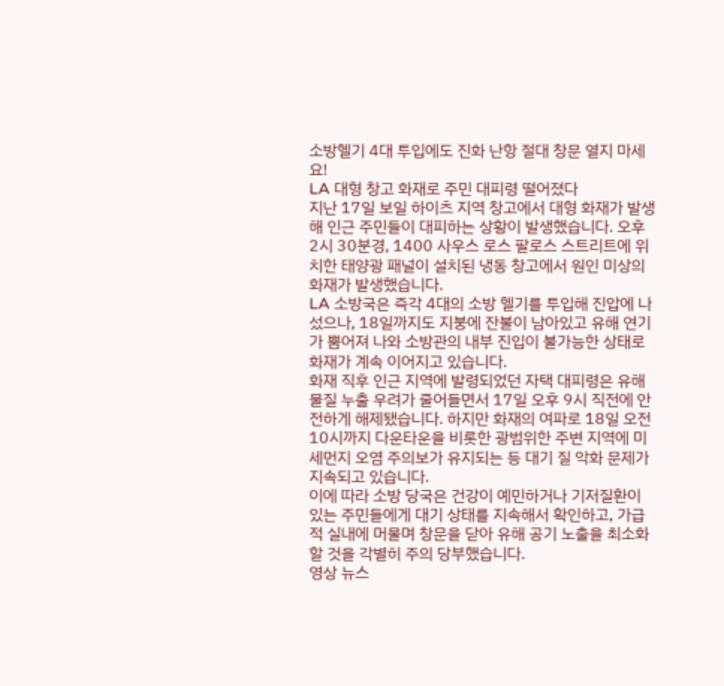소방헬기 4대 투입에도 진화 난항 절대 창문 열지 마세요!
LA 대형 창고 화재로 주민 대피령 떨어졌다
지난 17일 보일 하이츠 지역 창고에서 대형 화재가 발생해 인근 주민들이 대피하는 상황이 발생했습니다. 오후 2시 30분경, 1400 사우스 로스 팔로스 스트리트에 위치한 태양광 패널이 설치된 냉동 창고에서 원인 미상의 화재가 발생했습니다.
LA 소방국은 즉각 4대의 소방 헬기를 투입해 진압에 나섰으나, 18일까지도 지붕에 잔불이 남아있고 유해 연기가 뿜어져 나와 소방관의 내부 진입이 불가능한 상태로 화재가 계속 이어지고 있습니다.
화재 직후 인근 지역에 발령되었던 자택 대피령은 유해 물질 누출 우려가 줄어들면서 17일 오후 9시 직전에 안전하게 해제됐습니다. 하지만 화재의 여파로 18일 오전 10시까지 다운타운을 비롯한 광범위한 주변 지역에 미세먼지 오염 주의보가 유지되는 등 대기 질 악화 문제가 지속되고 있습니다.
이에 따라 소방 당국은 건강이 예민하거나 기저질환이 있는 주민들에게 대기 상태를 지속해서 확인하고, 가급적 실내에 머물며 창문을 닫아 유해 공기 노출을 최소화할 것을 각별히 주의 당부했습니다.
영상 뉴스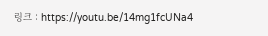링크 : https://youtu.be/14mg1fcUNa4